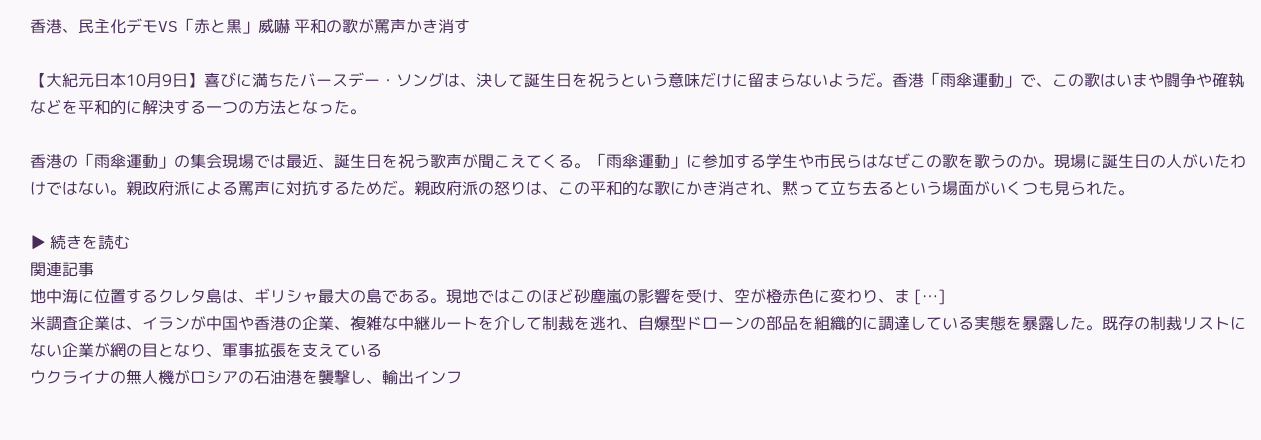香港、民主化デモVS「赤と黒」威嚇 平和の歌が罵声かき消す

【大紀元日本10月9日】喜びに満ちたバースデー・ソングは、決して誕生日を祝うという意味だけに留まらないようだ。香港「雨傘運動」で、この歌はいまや闘争や確執などを平和的に解決する一つの方法となった。

香港の「雨傘運動」の集会現場では最近、誕生日を祝う歌声が聞こえてくる。「雨傘運動」に参加する学生や市民らはなぜこの歌を歌うのか。現場に誕生日の人がいたわけではない。親政府派による罵声に対抗するためだ。親政府派の怒りは、この平和的な歌にかき消され、黙って立ち去るという場面がいくつも見られた。

▶ 続きを読む
関連記事
地中海に位置するクレタ島は、ギリシャ最大の島である。現地ではこのほど砂塵嵐の影響を受け、空が橙赤色に変わり、ま […]
米調査企業は、イランが中国や香港の企業、複雑な中継ルートを介して制裁を逃れ、自爆型ドローンの部品を組織的に調達している実態を暴露した。既存の制裁リストにない企業が網の目となり、軍事拡張を支えている
ウクライナの無人機がロシアの石油港を襲撃し、輸出インフ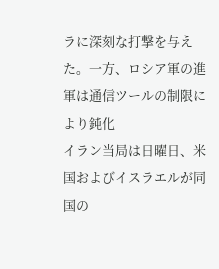ラに深刻な打撃を与えた。一方、ロシア軍の進軍は通信ツールの制限により鈍化
イラン当局は日曜日、米国およびイスラエルが同国の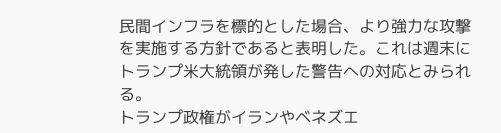民間インフラを標的とした場合、より強力な攻撃を実施する方針であると表明した。これは週末にトランプ米大統領が発した警告への対応とみられる。
トランプ政権がイランやベネズエ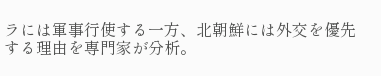ラには軍事行使する一方、北朝鮮には外交を優先する理由を専門家が分析。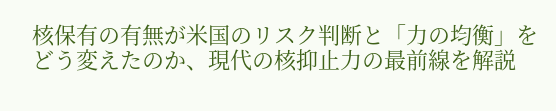核保有の有無が米国のリスク判断と「力の均衡」をどう変えたのか、現代の核抑止力の最前線を解説